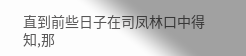直到前些日子在司凤林口中得知,那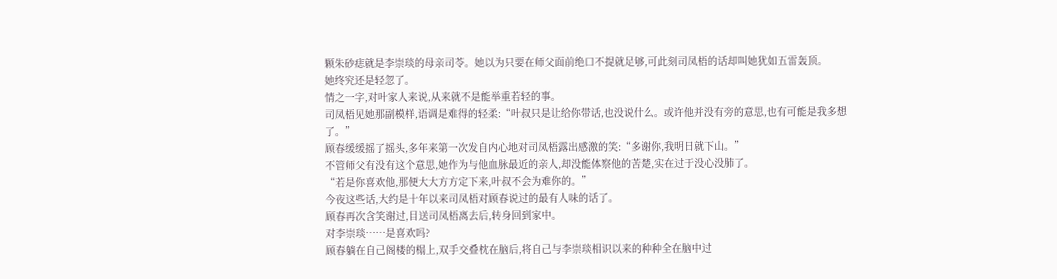颗朱砂痣就是李崇琰的母亲司苓。她以为只要在师父面前绝口不提就足够,可此刻司凤梧的话却叫她犹如五雷轰顶。
她终究还是轻忽了。
情之一字,对叶家人来说,从来就不是能举重若轻的事。
司凤梧见她那副模样,语调是难得的轻柔:“叶叔只是让给你带话,也没说什么。或许他并没有旁的意思,也有可能是我多想了。”
顾春缓缓摇了摇头,多年来第一次发自内心地对司凤梧露出感激的笑:“多谢你,我明日就下山。”
不管师父有没有这个意思,她作为与他血脉最近的亲人,却没能体察他的苦楚,实在过于没心没肺了。
“若是你喜欢他,那便大大方方定下来,叶叔不会为难你的。”
今夜这些话,大约是十年以来司凤梧对顾春说过的最有人味的话了。
顾春再次含笑谢过,目送司凤梧离去后,转身回到家中。
对李崇琰……是喜欢吗?
顾春躺在自己阁楼的榻上,双手交叠枕在脑后,将自己与李崇琰相识以来的种种全在脑中过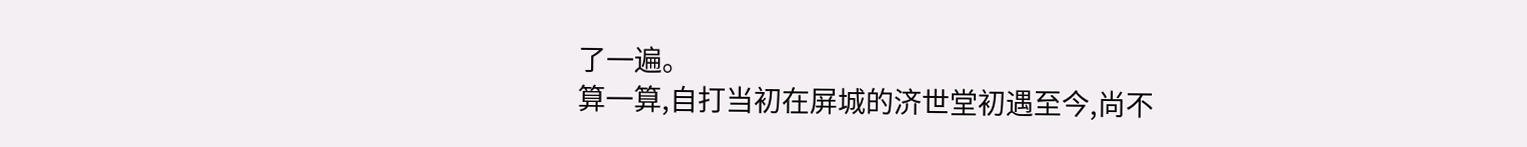了一遍。
算一算,自打当初在屏城的济世堂初遇至今,尚不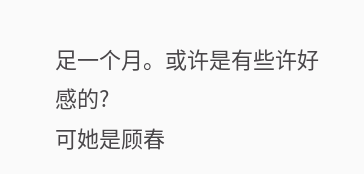足一个月。或许是有些许好感的?
可她是顾春